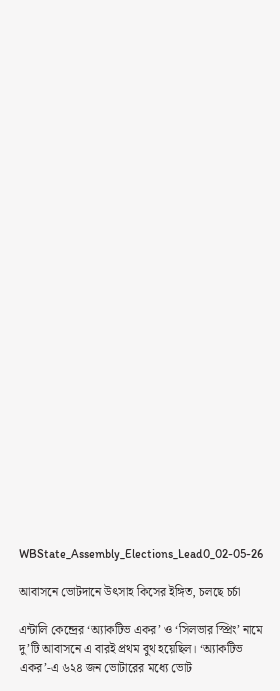WBState_Assembly_Elections_Lead0_02-05-26

আবাসনে ভোটদানে উৎসাহ কিসের ইঙ্গিত, চলছে চর্চা

এন্টালি কেন্দ্রের ‘অ্যাকটিভ একর’ ও ‘সিলভার স্প্রিং’ নামে দু’টি আবাসনে এ বারই প্রথম বুথ হয়েছিল। ‘অ্যাকটিভ একর’-এ ৬২৪ জন ভোটারের মধ্যে ভোট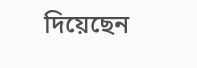দিয়েছেন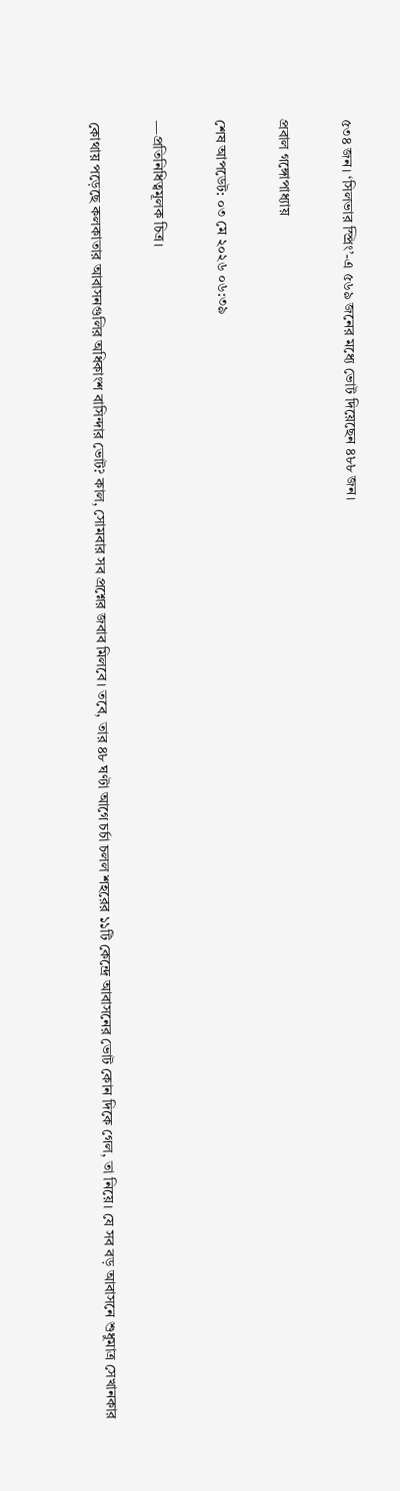৫৩৪ জন। ‘সিলভার স্প্রিং’-এ ৫৬৯ জনের মধ্যে ভোট দিয়েছেন ৪৮৮ জন।

প্রবাল গঙ্গোপাধ্যায়

শেষ আপডেট: ০৩ মে ২০২৬ ০৬:৩৯

—প্রতিনিধিত্বমূলক চিত্র।

কোথায় পড়েছে কলকাতার আবাসনগুলির অধিকাংশ বাসিন্দার ভোট? কাল, সোমবার সব প্রশ্নের জবাব মিলবে। তবে, তার ৪৮ ঘণ্টা আগে চর্চা চলল শহরের ১১টি কেন্দ্রে আবাসনের ভোট কোন দিকে গেল, তা নিয়ে। যে সব বড় আবাসনে শুধুমাত্র সেখানকার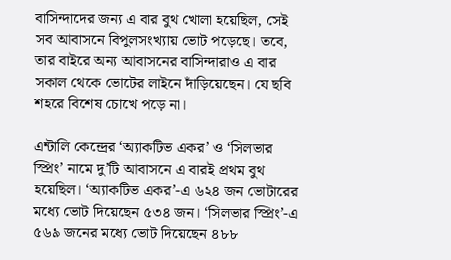বাসিন্দাদের জন্য এ বার ‌বুথ খোলা হয়েছিল, সেই সব আবাসনে বিপুলসংখ্যায় ভোট পড়েছে। তবে, তার বাইরে অন্য আবাসনের বাসিন্দারাও এ বার সকাল থেকে ভোটের লাইনে দাঁড়িয়েছেন। যে ছবি শহরে বিশেষ চোখে পড়ে না।

এন্টালি কেন্দ্রের ‘অ্যাকটিভ একর’ ও ‘সিলভার স্প্রিং’ নামে দু’টি আবাসনে এ বারই প্রথম বুথ হয়েছিল। ‘অ্যাকটিভ একর’-এ ৬২৪ জন ভোটারের মধ্যে ভোট দিয়েছেন ৫৩৪ জন। ‘সিলভার স্প্রিং’-এ ৫৬৯ জনের মধ্যে ভোট দিয়েছেন ৪৮৮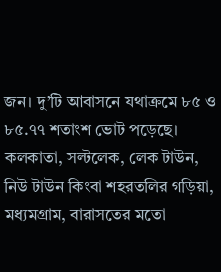জন। দু’টি আবাসনে যথাক্রমে ৮৫ ও ৮৫.৭৭ শতাংশ ভোট পড়েছে। কলকাতা, সল্টলেক, লেক টাউন, নিউ টাউন কিংবা শহরতলির গড়িয়া, মধ্যমগ্রাম, বারাসতের মতো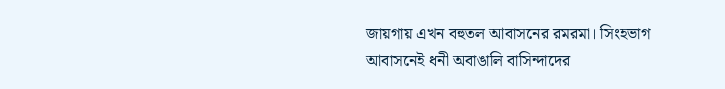জায়গায় এখন বহুতল আবাসনের রমরমা। সিংহভাগ আবাসনেই ধনী অবাঙালি বাসিন্দাদের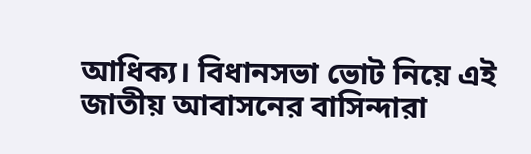আধিক্য। বিধানসভা ভোট নিয়ে এই জাতীয় আবাসনের বাসিন্দারা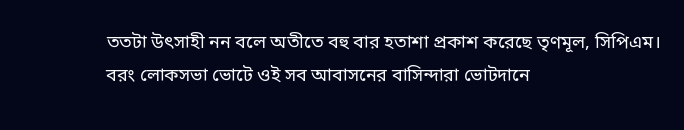ততটা উৎসাহী নন বলে অতীতে বহু বার হতাশা প্রকাশ করেছে তৃণমূল, সিপিএম। বরং লোকসভা ভোটে ওই সব আবাসনের বাসিন্দারা ভোটদানে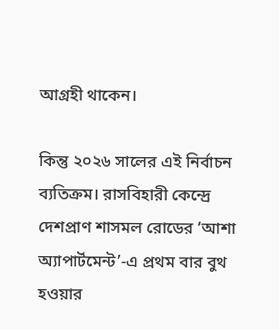আগ্রহী থাকেন।

কিন্তু ২০২৬ সালের এই নির্বাচন ব্যতিক্রম। রাসবিহারী কেন্দ্রে দেশপ্রাণ শাসমল রোডের ‘আশা অ্যাপার্টমেন্ট’-এ প্রথম বার বুথ হওয়ার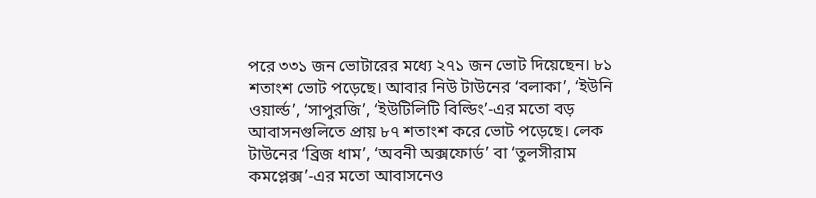পরে ৩৩১ জন ভোটারের মধ্যে ২৭১ জন ভোট দিয়েছেন। ৮১ শতাংশ ভোট পড়েছে। আবার নিউ টাউনের ‘বলাকা’, ‘ইউনি ওয়ার্ল্ড’, ‘সাপুরজি’, ‘ইউটিলিটি বিল্ডিং’-এর মতো বড় আবাসনগুলিতে প্রায় ৮৭ শতাংশ করে ভোট পড়েছে। লেক টাউনের ‘ব্রিজ ধাম’, ‘অবনী অক্সফোর্ড’ বা ‘তুলসীরাম কমপ্লেক্স’-এর মতো আবাসনেও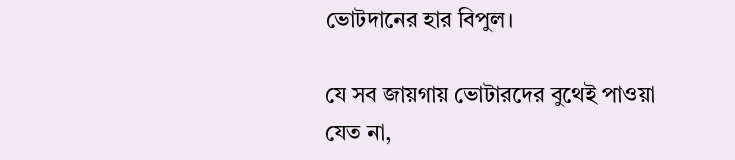ভোটদানের হার বিপুল।

যে সব জায়গায় ভোটারদের বুথেই পাওয়া যেত না,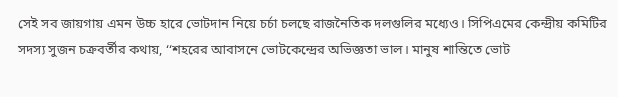সেই সব জায়গায় এমন উচ্চ হারে ভোটদান নিয়ে চর্চা চলছে রাজনৈতিক দলগুলির মধ্যেও। সিপিএমের কেন্দ্রীয় কমিটির সদস্য সুজন চক্রবর্তীর কথায়, ‘‘শহরের আবাসনে ভোটকেন্দ্রের অভিজ্ঞতা ভাল। মানুষ শান্তিতে ভোট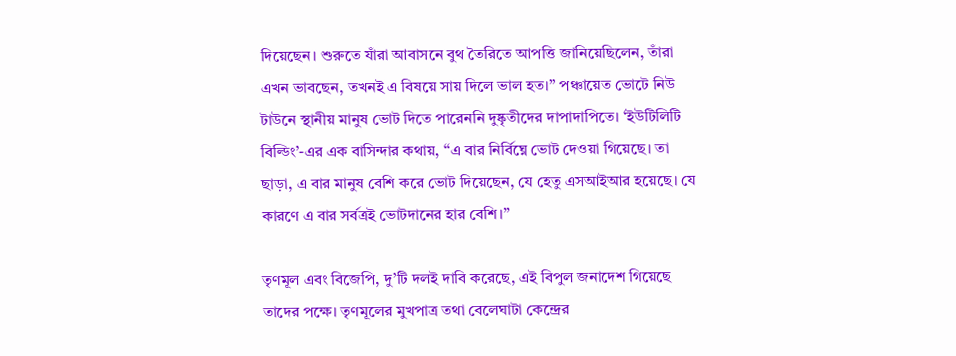দিয়েছেন। শুরুতে যাঁরা আবাসনে বুথ তৈরিতে আপত্তি জানিয়েছিলেন, তাঁরা এখন ভাবছেন, তখনই এ বিষয়ে সায় দিলে ভাল হত।’’ পঞ্চায়েত ভোটে নিউ টাউনে স্থানীয় মানুষ ভোট দিতে পারেননি দুষ্কৃতীদের দাপাদাপিতে। ‘ইউটিলিটি বিল্ডিং’-এর এক বাসিন্দার কথায়, ‘‘এ বার নির্বিঘ্নে ভোট দেওয়া গিয়েছে। তা ছাড়া, এ বার মানুষ বেশি করে ভোট দিয়েছেন, যে হেতু এসআইআর হয়েছে। যে কারণে এ বার সর্বত্রই ভোটদানের হার বেশি।’’

তৃণমূল এবং বিজেপি, দু’টি দলই দাবি করেছে, এই বিপুল জনাদেশ গিয়েছে তাদের পক্ষে। তৃণমূলের মুখপাত্র তথা বেলেঘাটা কেন্দ্রের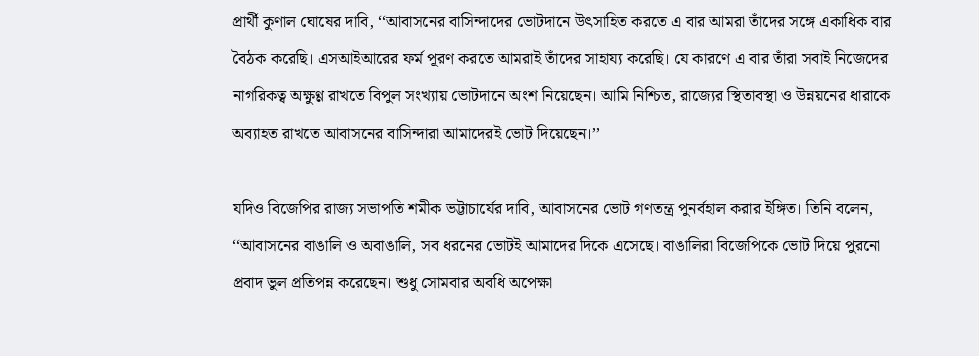প্রার্থী কুণাল ঘোষের দাবি, ‘‘আবাসনের বাসিন্দাদের ভোটদানে উৎসাহিত করতে এ বার আমরা তাঁদের সঙ্গে একাধিক বার বৈঠক করেছি। এসআইআরের ফর্ম পূরণ করতে আমরাই তাঁদের সাহায্য করেছি। যে কারণে এ বার তাঁরা সবাই নিজেদের নাগরিকত্ব অক্ষুণ্ণ রাখতে বিপুল সংখ্যায় ভোটদানে অংশ নিয়েছেন। আমি নিশ্চিত, রাজ্যের স্থিতাবস্থা ও উন্নয়নের ধারাকে অব্যাহত রাখতে আবাসনের বাসিন্দারা আমাদেরই ভোট দিয়েছেন।’’

যদিও বিজেপির রাজ্য সভাপতি শমীক ভট্টাচার্যের দাবি, আবাসনের ভোট গণতন্ত্র পুনর্বহাল করার ইঙ্গিত। তিনি বলেন, ‘‘আবাসনের বাঙালি ও অবাঙালি, সব ধরনের ভোটই আমাদের দিকে এসেছে। বাঙালিরা বিজেপিকে ভোট দিয়ে পুরনো প্রবাদ ভুল প্রতিপন্ন করেছেন। শুধু সোমবার অবধি অপেক্ষা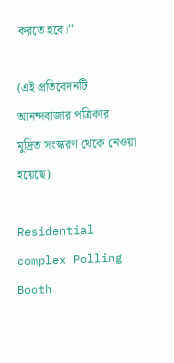করতে হবে।’’

(এই প্রতিবেদনটি আনন্দবাজার পত্রিকার মুদ্রিত সংস্করণ থেকে নেওয়া হয়েছে)

Residential complex Polling Booth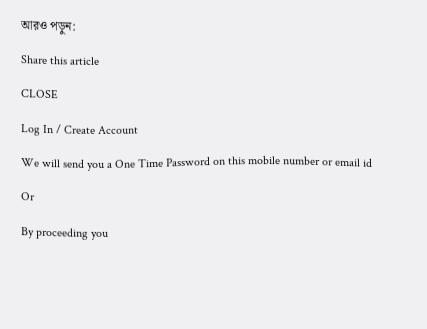আরও পড়ুন:

Share this article

CLOSE

Log In / Create Account

We will send you a One Time Password on this mobile number or email id

Or

By proceeding you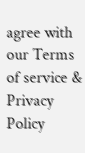agree with our Terms of service & Privacy Policy